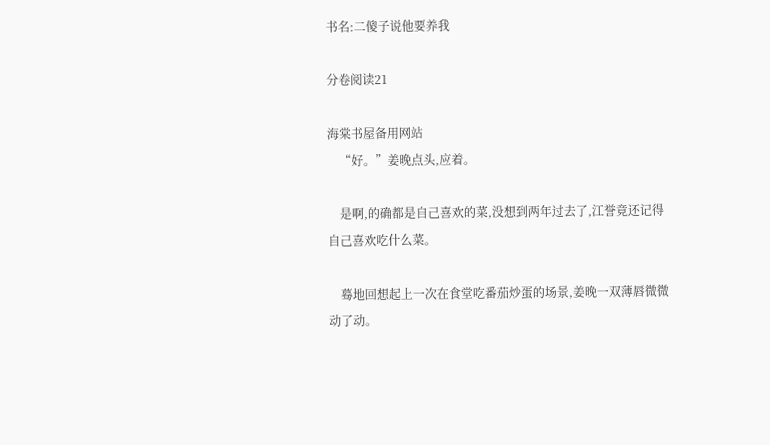书名:二傻子说他要养我

分卷阅读21

海棠书屋备用网站
    “好。”姜晚点头,应着。

    是啊,的确都是自己喜欢的菜,没想到两年过去了,江誉竟还记得自己喜欢吃什么菜。

    蓦地回想起上一次在食堂吃番茄炒蛋的场景,姜晚一双薄唇微微动了动。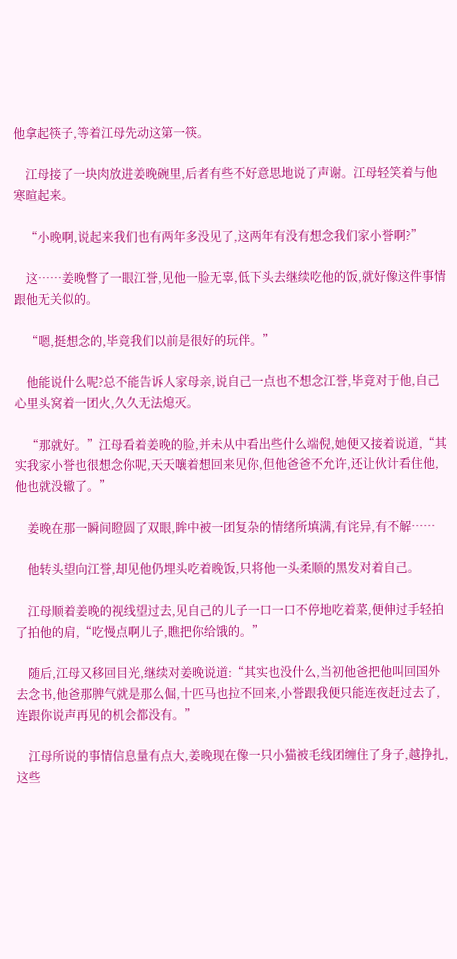他拿起筷子,等着江母先动这第一筷。

    江母接了一块肉放进姜晚碗里,后者有些不好意思地说了声谢。江母轻笑着与他寒暄起来。

    “小晚啊,说起来我们也有两年多没见了,这两年有没有想念我们家小誉啊?”

    这……姜晚瞥了一眼江誉,见他一脸无辜,低下头去继续吃他的饭,就好像这件事情跟他无关似的。

    “嗯,挺想念的,毕竟我们以前是很好的玩伴。”

    他能说什么呢?总不能告诉人家母亲,说自己一点也不想念江誉,毕竟对于他,自己心里头窝着一团火,久久无法熄灭。

    “那就好。”江母看着姜晚的脸,并未从中看出些什么端倪,她便又接着说道,“其实我家小誉也很想念你呢,天天嚷着想回来见你,但他爸爸不允许,还让伙计看住他,他也就没辙了。”

    姜晚在那一瞬间瞪圆了双眼,眸中被一团复杂的情绪所填满,有诧异,有不解……

    他转头望向江誉,却见他仍埋头吃着晚饭,只将他一头柔顺的黑发对着自己。

    江母顺着姜晚的视线望过去,见自己的儿子一口一口不停地吃着菜,便伸过手轻拍了拍他的肩,“吃慢点啊儿子,瞧把你给饿的。”

    随后,江母又移回目光,继续对姜晚说道:“其实也没什么,当初他爸把他叫回国外去念书,他爸那脾气就是那么倔,十匹马也拉不回来,小誉跟我便只能连夜赶过去了,连跟你说声再见的机会都没有。”

    江母所说的事情信息量有点大,姜晚现在像一只小猫被毛线团缠住了身子,越挣扎,这些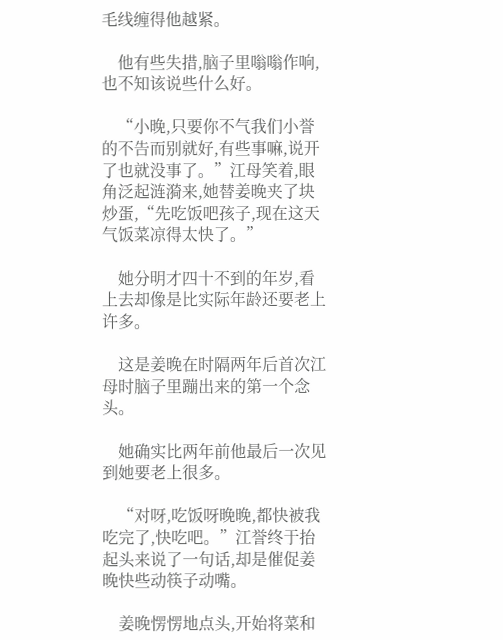毛线缠得他越紧。

    他有些失措,脑子里嗡嗡作响,也不知该说些什么好。

    “小晚,只要你不气我们小誉的不告而别就好,有些事嘛,说开了也就没事了。”江母笑着,眼角泛起涟漪来,她替姜晚夹了块炒蛋,“先吃饭吧孩子,现在这天气饭菜凉得太快了。”

    她分明才四十不到的年岁,看上去却像是比实际年龄还要老上许多。

    这是姜晚在时隔两年后首次江母时脑子里蹦出来的第一个念头。

    她确实比两年前他最后一次见到她要老上很多。

    “对呀,吃饭呀晚晚,都快被我吃完了,快吃吧。”江誉终于抬起头来说了一句话,却是催促姜晚快些动筷子动嘴。

    姜晚愣愣地点头,开始将菜和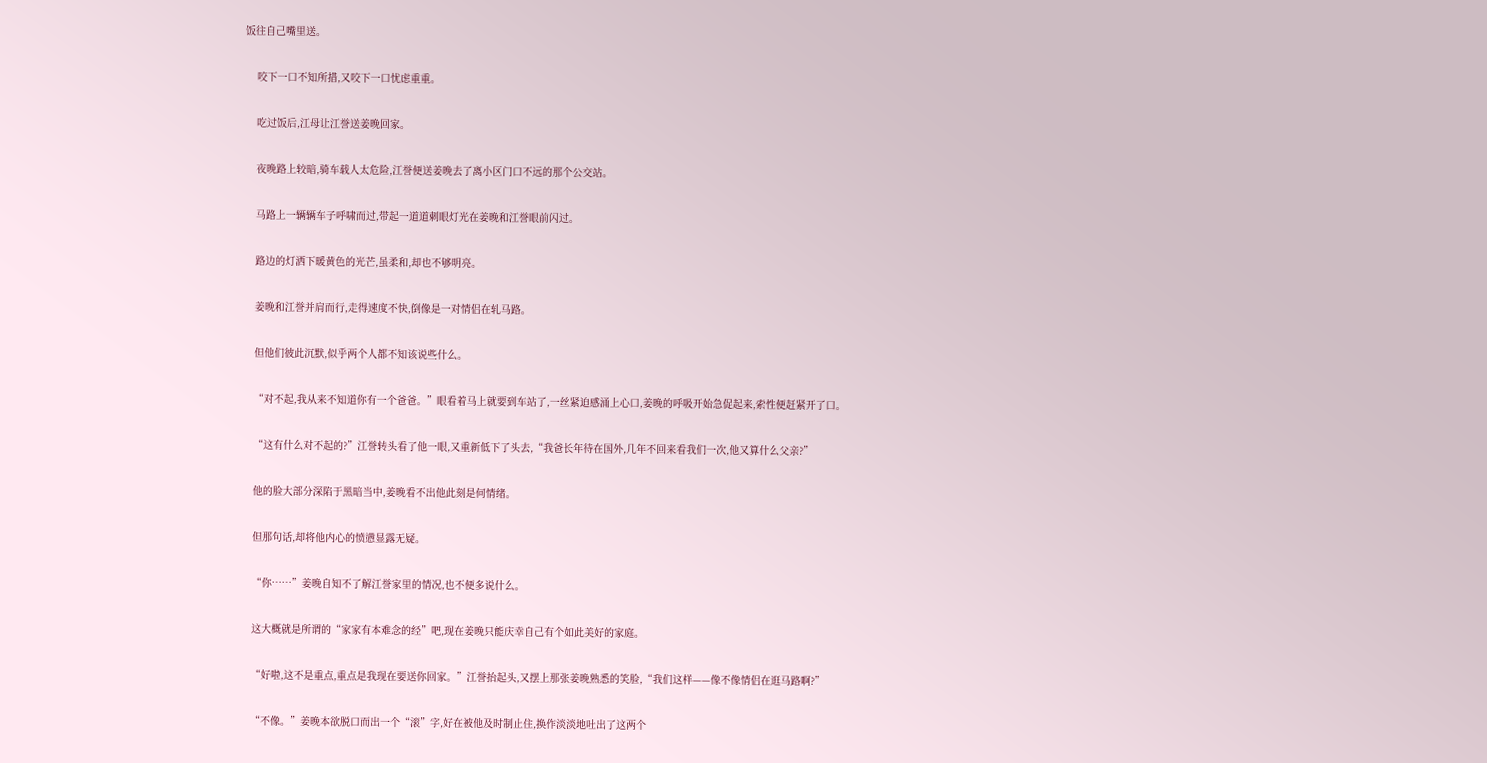饭往自己嘴里送。

    咬下一口不知所措,又咬下一口忧虑重重。

    吃过饭后,江母让江誉送姜晚回家。

    夜晚路上较暗,骑车载人太危险,江誉便送姜晚去了离小区门口不远的那个公交站。

    马路上一辆辆车子呼啸而过,带起一道道刺眼灯光在姜晚和江誉眼前闪过。

    路边的灯洒下暖黄色的光芒,虽柔和,却也不够明亮。

    姜晚和江誉并肩而行,走得速度不快,倒像是一对情侣在轧马路。

    但他们彼此沉默,似乎两个人都不知该说些什么。

    “对不起,我从来不知道你有一个爸爸。”眼看着马上就要到车站了,一丝紧迫感涌上心口,姜晚的呼吸开始急促起来,索性便赶紧开了口。

    “这有什么对不起的?”江誉转头看了他一眼,又重新低下了头去,“我爸长年待在国外,几年不回来看我们一次,他又算什么父亲?”

    他的脸大部分深陷于黑暗当中,姜晚看不出他此刻是何情绪。

    但那句话,却将他内心的愤懑显露无疑。

    “你……”姜晚自知不了解江誉家里的情况,也不便多说什么。

    这大概就是所谓的“家家有本难念的经”吧,现在姜晚只能庆幸自己有个如此美好的家庭。

    “好啦,这不是重点,重点是我现在要送你回家。”江誉抬起头,又摆上那张姜晚熟悉的笑脸,“我们这样——像不像情侣在逛马路啊?”

    “不像。”姜晚本欲脱口而出一个“滚”字,好在被他及时制止住,换作淡淡地吐出了这两个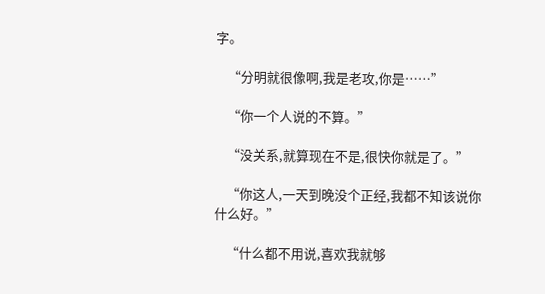字。

    “分明就很像啊,我是老攻,你是……”

    “你一个人说的不算。”

    “没关系,就算现在不是,很快你就是了。”

    “你这人,一天到晚没个正经,我都不知该说你什么好。”

    “什么都不用说,喜欢我就够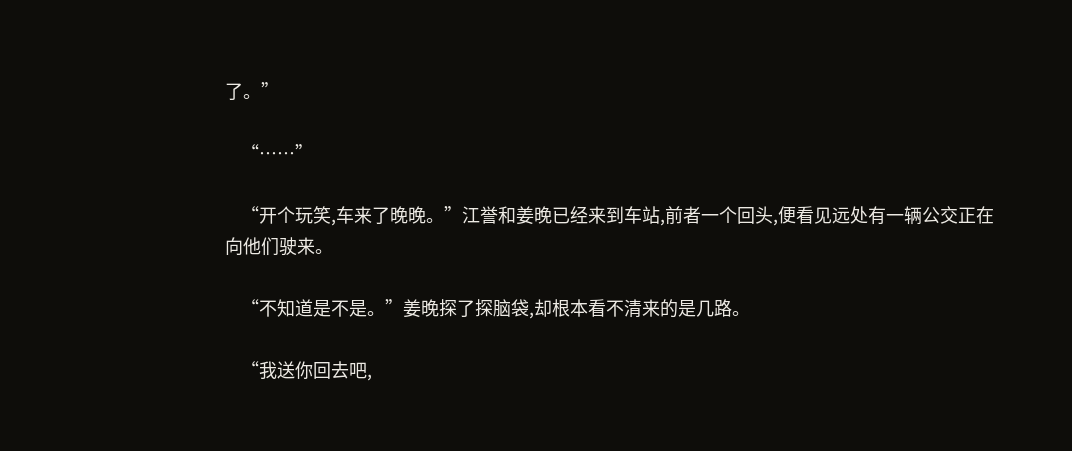了。”

    “……”

    “开个玩笑,车来了晚晚。”江誉和姜晚已经来到车站,前者一个回头,便看见远处有一辆公交正在向他们驶来。

    “不知道是不是。”姜晚探了探脑袋,却根本看不清来的是几路。

    “我送你回去吧,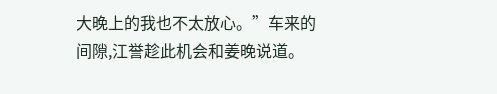大晚上的我也不太放心。”车来的间隙,江誉趁此机会和姜晚说道。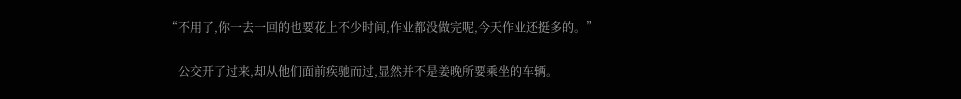“不用了,你一去一回的也要花上不少时间,作业都没做完呢,今天作业还挺多的。”

    公交开了过来,却从他们面前疾驰而过,显然并不是姜晚所要乘坐的车辆。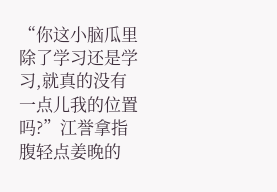“你这小脑瓜里除了学习还是学习,就真的没有一点儿我的位置吗?”江誉拿指腹轻点姜晚的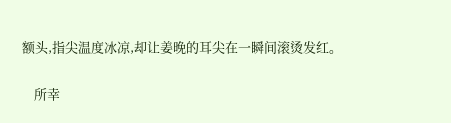额头,指尖温度冰凉,却让姜晚的耳尖在一瞬间滚烫发红。

    所幸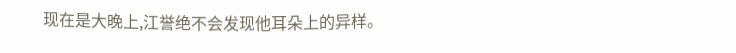现在是大晚上,江誉绝不会发现他耳朵上的异样。